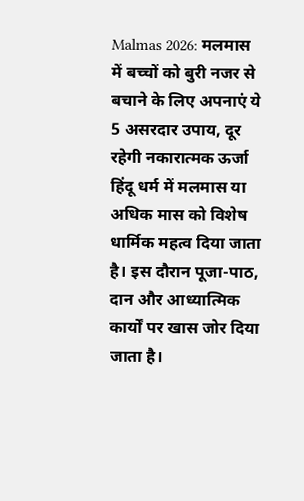Malmas 2026: मलमास में बच्चों को बुरी नजर से बचाने के लिए अपनाएं ये 5 असरदार उपाय, दूर रहेगी नकारात्मक ऊर्जा
हिंदू धर्म में मलमास या अधिक मास को विशेष धार्मिक महत्व दिया जाता है। इस दौरान पूजा-पाठ, दान और आध्यात्मिक कार्यों पर खास जोर दिया जाता है।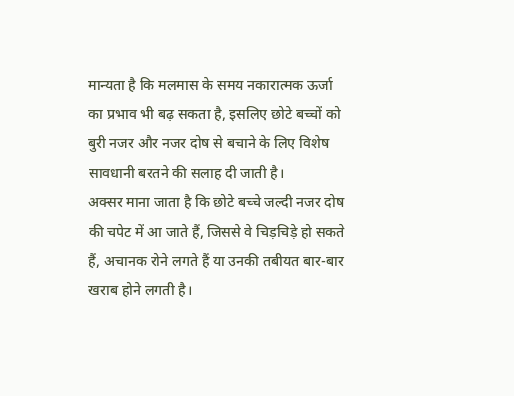मान्यता है कि मलमास के समय नकारात्मक ऊर्जा का प्रभाव भी बढ़ सकता है, इसलिए छोटे बच्चों को बुरी नजर और नजर दोष से बचाने के लिए विशेष सावधानी बरतने की सलाह दी जाती है।
अक्सर माना जाता है कि छोटे बच्चे जल्दी नजर दोष की चपेट में आ जाते हैं, जिससे वे चिड़चिड़े हो सकते हैं, अचानक रोने लगते हैं या उनकी तबीयत बार-बार खराब होने लगती है।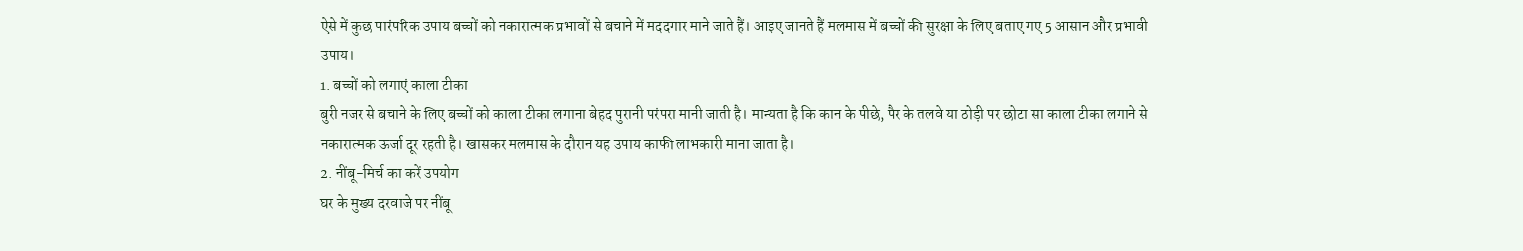ऐसे में कुछ पारंपरिक उपाय बच्चों को नकारात्मक प्रभावों से बचाने में मददगार माने जाते हैं। आइए जानते हैं मलमास में बच्चों की सुरक्षा के लिए बताए गए 5 आसान और प्रभावी उपाय।
1. बच्चों को लगाएं काला टीका
बुरी नजर से बचाने के लिए बच्चों को काला टीका लगाना बेहद पुरानी परंपरा मानी जाती है। मान्यता है कि कान के पीछे, पैर के तलवे या ठोड़ी पर छोटा सा काला टीका लगाने से नकारात्मक ऊर्जा दूर रहती है। खासकर मलमास के दौरान यह उपाय काफी लाभकारी माना जाता है।
2. नींबू-मिर्च का करें उपयोग
घर के मुख्य दरवाजे पर नींबू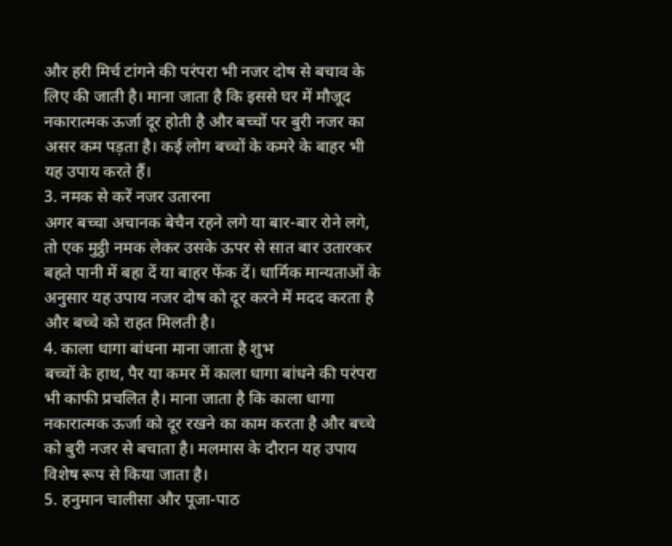और हरी मिर्च टांगने की परंपरा भी नजर दोष से बचाव के लिए की जाती है। माना जाता है कि इससे घर में मौजूद नकारात्मक ऊर्जा दूर होती है और बच्चों पर बुरी नजर का असर कम पड़ता है। कई लोग बच्चों के कमरे के बाहर भी यह उपाय करते हैं।
3. नमक से करें नजर उतारना
अगर बच्चा अचानक बेचैन रहने लगे या बार-बार रोने लगे, तो एक मुट्ठी नमक लेकर उसके ऊपर से सात बार उतारकर बहते पानी में बहा दें या बाहर फेंक दें। धार्मिक मान्यताओं के अनुसार यह उपाय नजर दोष को दूर करने में मदद करता है और बच्चे को राहत मिलती है।
4. काला धागा बांधना माना जाता है शुभ
बच्चों के हाथ, पैर या कमर में काला धागा बांधने की परंपरा भी काफी प्रचलित है। माना जाता है कि काला धागा नकारात्मक ऊर्जा को दूर रखने का काम करता है और बच्चे को बुरी नजर से बचाता है। मलमास के दौरान यह उपाय विशेष रूप से किया जाता है।
5. हनुमान चालीसा और पूजा-पाठ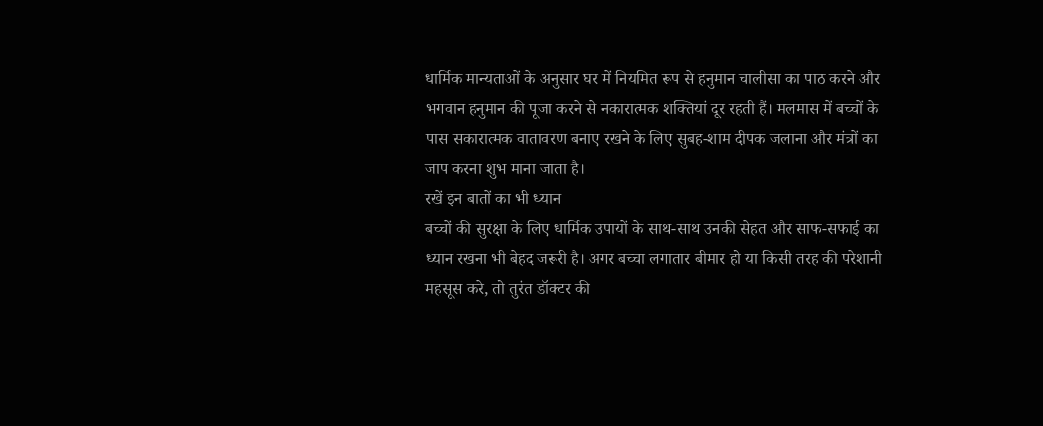धार्मिक मान्यताओं के अनुसार घर में नियमित रूप से हनुमान चालीसा का पाठ करने और भगवान हनुमान की पूजा करने से नकारात्मक शक्तियां दूर रहती हैं। मलमास में बच्चों के पास सकारात्मक वातावरण बनाए रखने के लिए सुबह-शाम दीपक जलाना और मंत्रों का जाप करना शुभ माना जाता है।
रखें इन बातों का भी ध्यान
बच्चों की सुरक्षा के लिए धार्मिक उपायों के साथ-साथ उनकी सेहत और साफ-सफाई का ध्यान रखना भी बेहद जरूरी है। अगर बच्चा लगातार बीमार हो या किसी तरह की परेशानी महसूस करे, तो तुरंत डॉक्टर की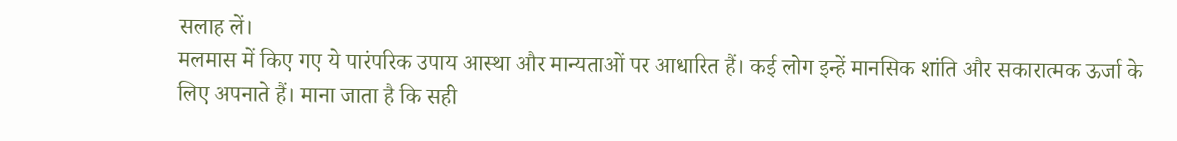सलाह लें।
मलमास में किए गए ये पारंपरिक उपाय आस्था और मान्यताओं पर आधारित हैं। कई लोग इन्हें मानसिक शांति और सकारात्मक ऊर्जा के लिए अपनाते हैं। माना जाता है कि सही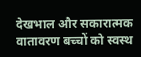देखभाल और सकारात्मक वातावरण बच्चों को स्वस्थ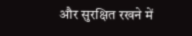और सुरक्षित रखने में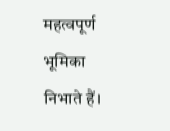महत्वपूर्ण भूमिका निभाते हैं।